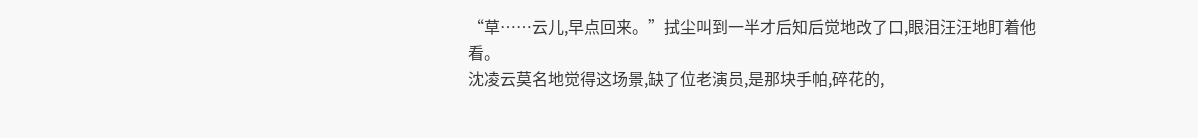“草……云儿,早点回来。”拭尘叫到一半才后知后觉地改了口,眼泪汪汪地盯着他看。
沈凌云莫名地觉得这场景,缺了位老演员,是那块手帕,碎花的,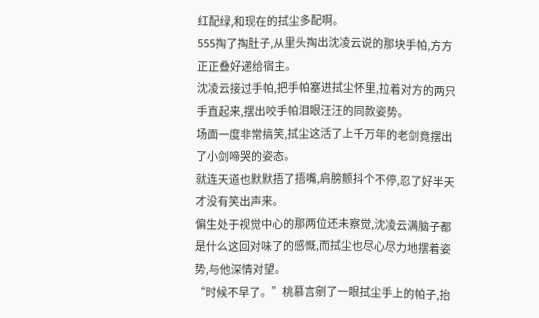红配绿,和现在的拭尘多配啊。
555掏了掏肚子,从里头掏出沈凌云说的那块手帕,方方正正叠好递给宿主。
沈凌云接过手帕,把手帕塞进拭尘怀里,拉着对方的两只手直起来,摆出咬手帕泪眼汪汪的同款姿势。
场面一度非常搞笑,拭尘这活了上千万年的老剑竟摆出了小剑啼哭的姿态。
就连天道也默默捂了捂嘴,肩膀颤抖个不停,忍了好半天才没有笑出声来。
偏生处于视觉中心的那两位还未察觉,沈凌云满脑子都是什么这回对味了的感慨,而拭尘也尽心尽力地摆着姿势,与他深情对望。
“时候不早了。”桃慕言剜了一眼拭尘手上的帕子,抬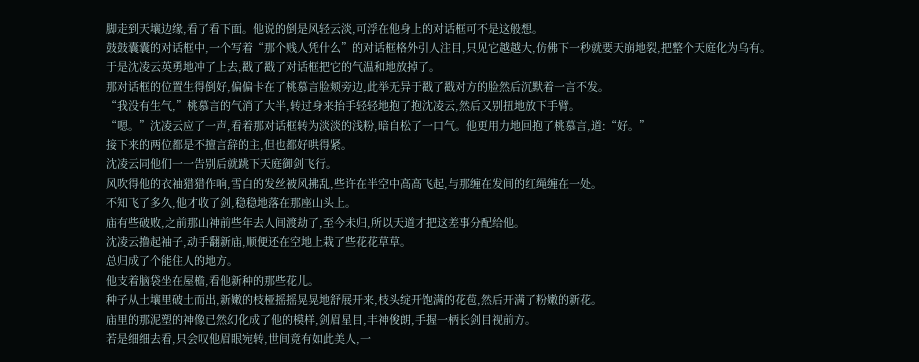脚走到天壤边缘,看了看下面。他说的倒是风轻云淡,可浮在他身上的对话框可不是这般想。
鼓鼓囊囊的对话框中,一个写着“那个贱人凭什么”的对话框格外引人注目,只见它越越大,仿佛下一秒就要天崩地裂,把整个天庭化为乌有。
于是沈凌云英勇地冲了上去,戳了戳了对话框把它的气温和地放掉了。
那对话框的位置生得倒好,偏偏卡在了桃慕言脸颊旁边,此举无异于戳了戳对方的脸然后沉默着一言不发。
“我没有生气,”桃慕言的气消了大半,转过身来抬手轻轻地抱了抱沈凌云,然后又别扭地放下手臂。
“嗯。”沈凌云应了一声,看着那对话框转为淡淡的浅粉,暗自松了一口气。他更用力地回抱了桃慕言,道:“好。”
接下来的两位都是不擅言辞的主,但也都好哄得紧。
沈凌云同他们一一告别后就跳下天庭御剑飞行。
风吹得他的衣袖猎猎作响,雪白的发丝被风拂乱,些许在半空中高高飞起,与那缠在发间的红绳缠在一处。
不知飞了多久,他才收了剑,稳稳地落在那座山头上。
庙有些破败,之前那山神前些年去人间渡劫了,至今未归,所以天道才把这差事分配给他。
沈凌云撸起袖子,动手翻新庙,顺便还在空地上栽了些花花草草。
总归成了个能住人的地方。
他支着脑袋坐在屋檐,看他新种的那些花儿。
种子从土壤里破土而出,新嫩的枝桠摇摇晃晃地舒展开来,枝头绽开饱满的花苞,然后开满了粉嫩的新花。
庙里的那泥塑的神像已然幻化成了他的模样,剑眉星目,丰神俊朗,手握一柄长剑目视前方。
若是细细去看,只会叹他眉眼宛转,世间竟有如此美人,一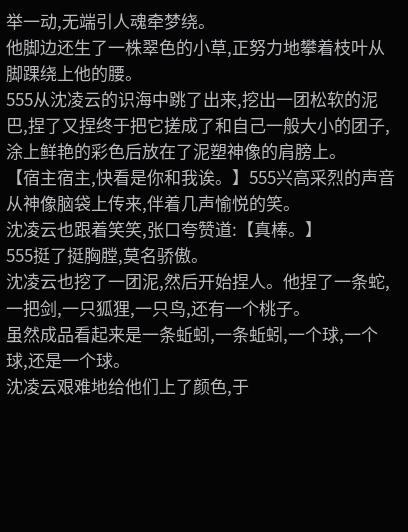举一动,无端引人魂牵梦绕。
他脚边还生了一株翠色的小草,正努力地攀着枝叶从脚踝绕上他的腰。
555从沈凌云的识海中跳了出来,挖出一团松软的泥巴,捏了又捏终于把它搓成了和自己一般大小的团子,涂上鲜艳的彩色后放在了泥塑神像的肩膀上。
【宿主宿主,快看是你和我诶。】555兴高采烈的声音从神像脑袋上传来,伴着几声愉悦的笑。
沈凌云也跟着笑笑,张口夸赞道:【真棒。】
555挺了挺胸膛,莫名骄傲。
沈凌云也挖了一团泥,然后开始捏人。他捏了一条蛇,一把剑,一只狐狸,一只鸟,还有一个桃子。
虽然成品看起来是一条蚯蚓,一条蚯蚓,一个球,一个球,还是一个球。
沈凌云艰难地给他们上了颜色,于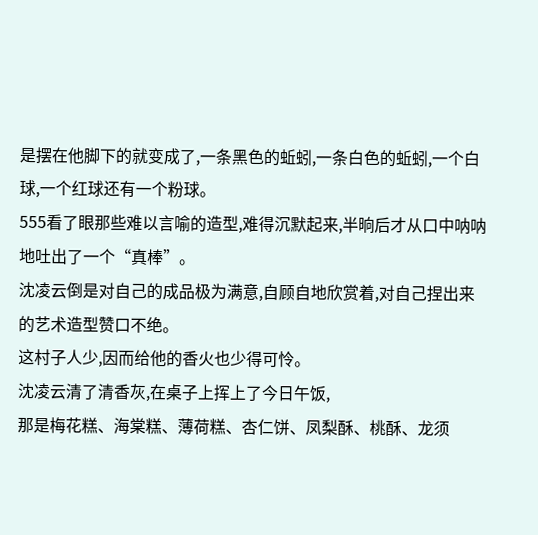是摆在他脚下的就变成了,一条黑色的蚯蚓,一条白色的蚯蚓,一个白球,一个红球还有一个粉球。
555看了眼那些难以言喻的造型,难得沉默起来,半晌后才从口中呐呐地吐出了一个“真棒”。
沈凌云倒是对自己的成品极为满意,自顾自地欣赏着,对自己捏出来的艺术造型赞口不绝。
这村子人少,因而给他的香火也少得可怜。
沈凌云清了清香灰,在桌子上挥上了今日午饭,
那是梅花糕、海棠糕、薄荷糕、杏仁饼、凤梨酥、桃酥、龙须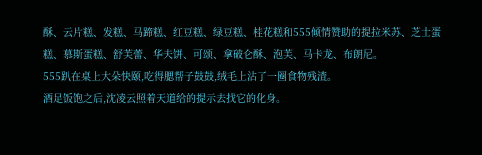酥、云片糕、发糕、马蹄糕、红豆糕、绿豆糕、桂花糕和555倾情赞助的提拉米苏、芝士蛋糕、慕斯蛋糕、舒芙蕾、华夫饼、可颂、拿破仑酥、泡芙、马卡龙、布朗尼。
555趴在桌上大朵快颐,吃得腮帮子鼓鼓,绒毛上沾了一圈食物残渣。
酒足饭饱之后,沈凌云照着天道给的提示去找它的化身。